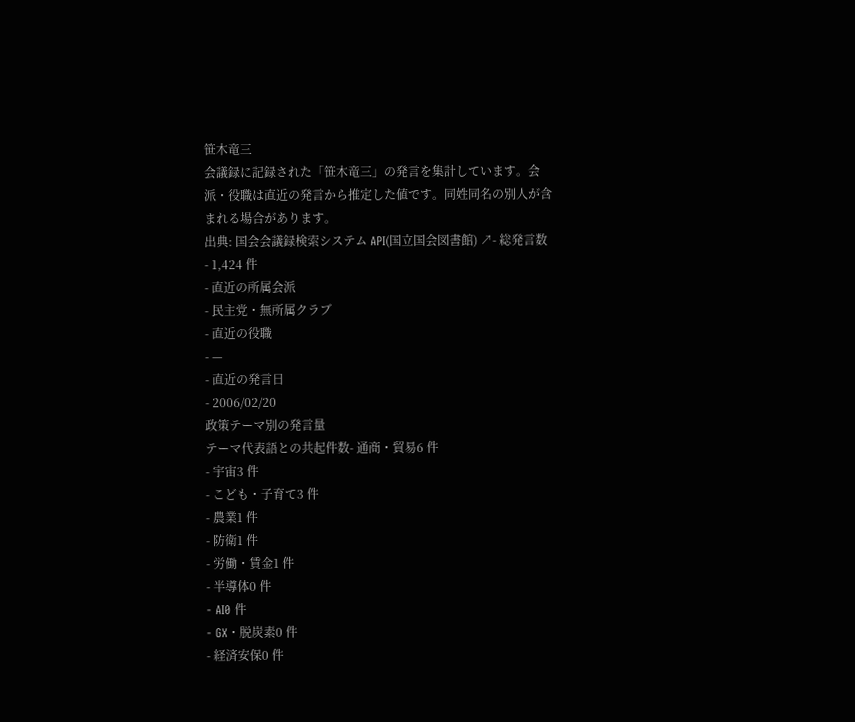笹木竜三
会議録に記録された「笹木竜三」の発言を集計しています。会派・役職は直近の発言から推定した値です。同姓同名の別人が含まれる場合があります。
出典: 国会会議録検索システム API(国立国会図書館) ↗- 総発言数
- 1,424 件
- 直近の所属会派
- 民主党・無所属クラブ
- 直近の役職
- —
- 直近の発言日
- 2006/02/20
政策テーマ別の発言量
テーマ代表語との共起件数- 通商・貿易6 件
- 宇宙3 件
- こども・子育て3 件
- 農業1 件
- 防衛1 件
- 労働・賃金1 件
- 半導体0 件
- AI0 件
- GX・脱炭素0 件
- 経済安保0 件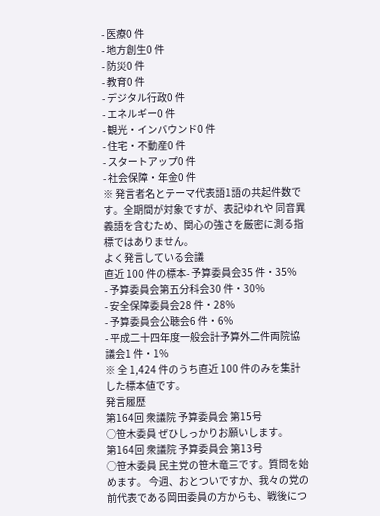- 医療0 件
- 地方創生0 件
- 防災0 件
- 教育0 件
- デジタル行政0 件
- エネルギー0 件
- 観光・インバウンド0 件
- 住宅・不動産0 件
- スタートアップ0 件
- 社会保障・年金0 件
※ 発言者名とテーマ代表語1語の共起件数です。全期間が対象ですが、表記ゆれや 同音異義語を含むため、関心の強さを厳密に測る指標ではありません。
よく発言している会議
直近 100 件の標本- 予算委員会35 件・35%
- 予算委員会第五分科会30 件・30%
- 安全保障委員会28 件・28%
- 予算委員会公聴会6 件・6%
- 平成二十四年度一般会計予算外二件両院協議会1 件・1%
※ 全 1,424 件のうち直近 100 件のみを集計した標本値です。
発言履歴
第164回 衆議院 予算委員会 第15号
○笹木委員 ぜひしっかりお願いします。
第164回 衆議院 予算委員会 第13号
○笹木委員 民主党の笹木竜三です。質問を始めます。 今週、おとついですか、我々の党の前代表である岡田委員の方からも、戦後につ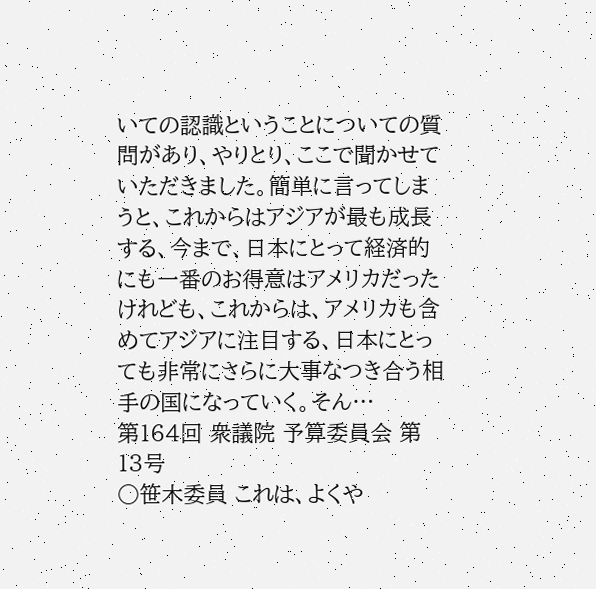いての認識ということについての質問があり、やりとり、ここで聞かせていただきました。簡単に言ってしまうと、これからはアジアが最も成長する、今まで、日本にとって経済的にも一番のお得意はアメリカだったけれども、これからは、アメリカも含めてアジアに注目する、日本にとっても非常にさらに大事なつき合う相手の国になっていく。そん…
第164回 衆議院 予算委員会 第13号
○笹木委員 これは、よくや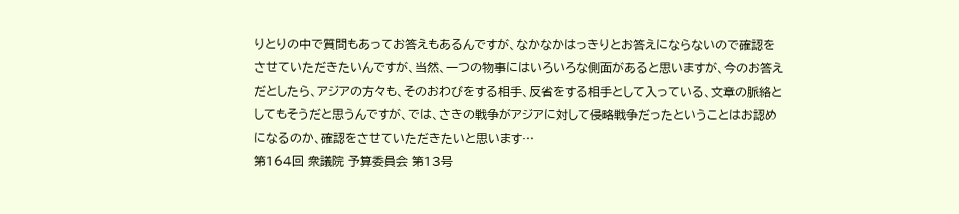りとりの中で質問もあってお答えもあるんですが、なかなかはっきりとお答えにならないので確認をさせていただきたいんですが、当然、一つの物事にはいろいろな側面があると思いますが、今のお答えだとしたら、アジアの方々も、そのおわびをする相手、反省をする相手として入っている、文章の脈絡としてもそうだと思うんですが、では、さきの戦争がアジアに対して侵略戦争だったということはお認めになるのか、確認をさせていただきたいと思います…
第164回 衆議院 予算委員会 第13号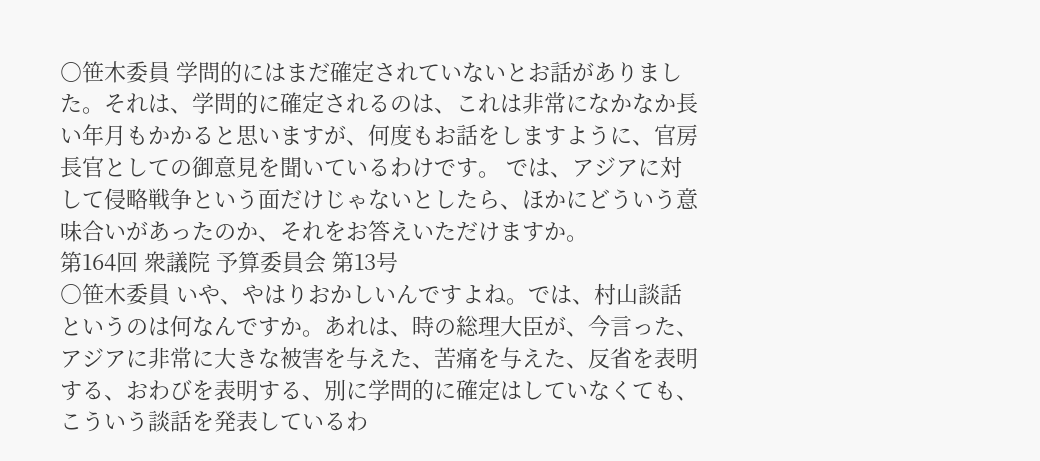○笹木委員 学問的にはまだ確定されていないとお話がありました。それは、学問的に確定されるのは、これは非常になかなか長い年月もかかると思いますが、何度もお話をしますように、官房長官としての御意見を聞いているわけです。 では、アジアに対して侵略戦争という面だけじゃないとしたら、ほかにどういう意味合いがあったのか、それをお答えいただけますか。
第164回 衆議院 予算委員会 第13号
○笹木委員 いや、やはりおかしいんですよね。では、村山談話というのは何なんですか。あれは、時の総理大臣が、今言った、アジアに非常に大きな被害を与えた、苦痛を与えた、反省を表明する、おわびを表明する、別に学問的に確定はしていなくても、こういう談話を発表しているわ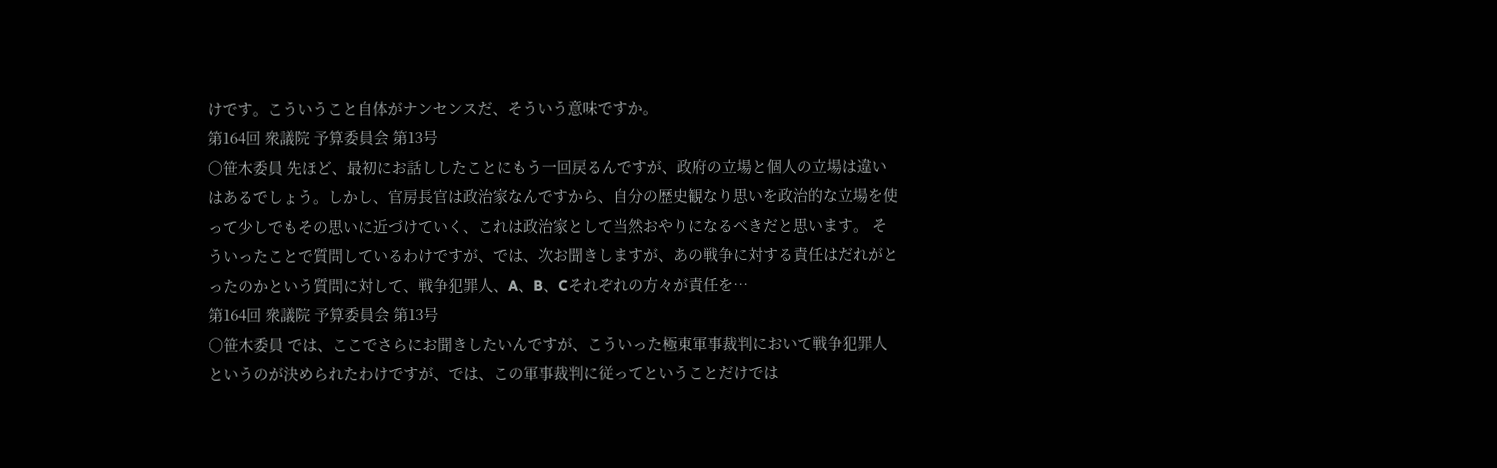けです。こういうこと自体がナンセンスだ、そういう意味ですか。
第164回 衆議院 予算委員会 第13号
○笹木委員 先ほど、最初にお話ししたことにもう一回戻るんですが、政府の立場と個人の立場は違いはあるでしょう。しかし、官房長官は政治家なんですから、自分の歴史観なり思いを政治的な立場を使って少しでもその思いに近づけていく、これは政治家として当然おやりになるべきだと思います。 そういったことで質問しているわけですが、では、次お聞きしますが、あの戦争に対する責任はだれがとったのかという質問に対して、戦争犯罪人、A、B、Cそれぞれの方々が責任を…
第164回 衆議院 予算委員会 第13号
○笹木委員 では、ここでさらにお聞きしたいんですが、こういった極東軍事裁判において戦争犯罪人というのが決められたわけですが、では、この軍事裁判に従ってということだけでは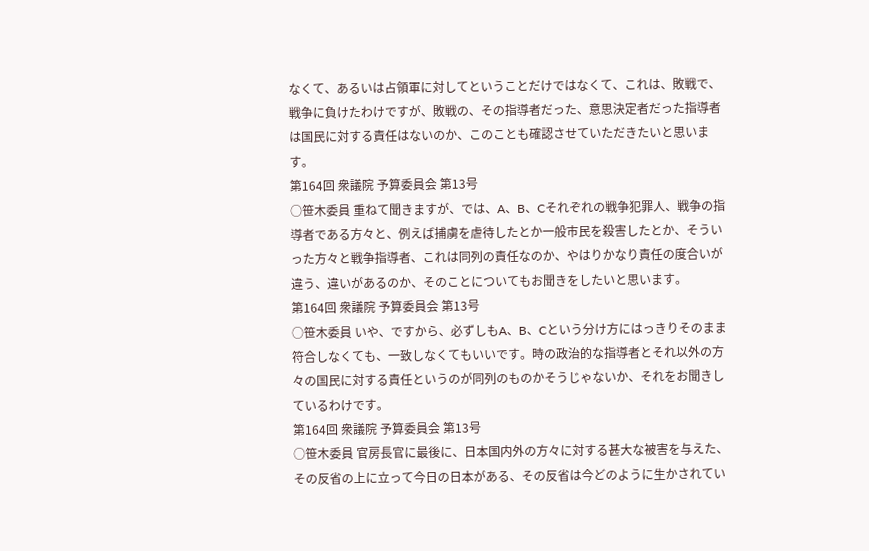なくて、あるいは占領軍に対してということだけではなくて、これは、敗戦で、戦争に負けたわけですが、敗戦の、その指導者だった、意思決定者だった指導者は国民に対する責任はないのか、このことも確認させていただきたいと思います。
第164回 衆議院 予算委員会 第13号
○笹木委員 重ねて聞きますが、では、A、B、Cそれぞれの戦争犯罪人、戦争の指導者である方々と、例えば捕虜を虐待したとか一般市民を殺害したとか、そういった方々と戦争指導者、これは同列の責任なのか、やはりかなり責任の度合いが違う、違いがあるのか、そのことについてもお聞きをしたいと思います。
第164回 衆議院 予算委員会 第13号
○笹木委員 いや、ですから、必ずしもA、B、Cという分け方にはっきりそのまま符合しなくても、一致しなくてもいいです。時の政治的な指導者とそれ以外の方々の国民に対する責任というのが同列のものかそうじゃないか、それをお聞きしているわけです。
第164回 衆議院 予算委員会 第13号
○笹木委員 官房長官に最後に、日本国内外の方々に対する甚大な被害を与えた、その反省の上に立って今日の日本がある、その反省は今どのように生かされてい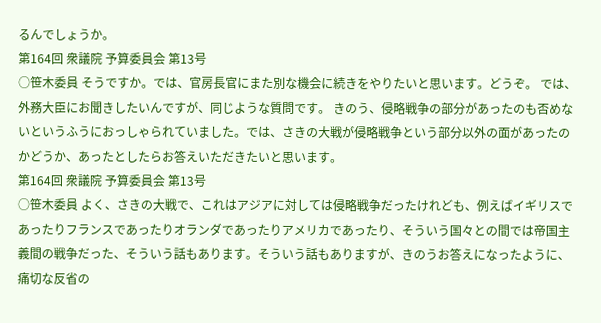るんでしょうか。
第164回 衆議院 予算委員会 第13号
○笹木委員 そうですか。では、官房長官にまた別な機会に続きをやりたいと思います。どうぞ。 では、外務大臣にお聞きしたいんですが、同じような質問です。 きのう、侵略戦争の部分があったのも否めないというふうにおっしゃられていました。では、さきの大戦が侵略戦争という部分以外の面があったのかどうか、あったとしたらお答えいただきたいと思います。
第164回 衆議院 予算委員会 第13号
○笹木委員 よく、さきの大戦で、これはアジアに対しては侵略戦争だったけれども、例えばイギリスであったりフランスであったりオランダであったりアメリカであったり、そういう国々との間では帝国主義間の戦争だった、そういう話もあります。そういう話もありますが、きのうお答えになったように、痛切な反省の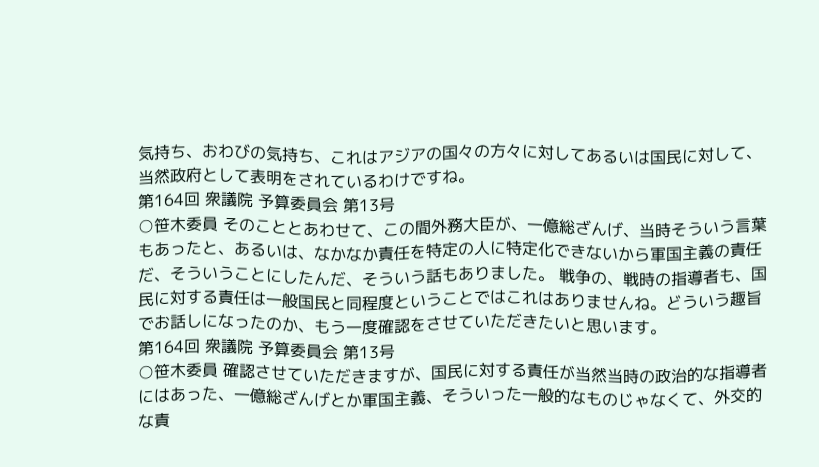気持ち、おわびの気持ち、これはアジアの国々の方々に対してあるいは国民に対して、当然政府として表明をされているわけですね。
第164回 衆議院 予算委員会 第13号
○笹木委員 そのこととあわせて、この間外務大臣が、一億総ざんげ、当時そういう言葉もあったと、あるいは、なかなか責任を特定の人に特定化できないから軍国主義の責任だ、そういうことにしたんだ、そういう話もありました。 戦争の、戦時の指導者も、国民に対する責任は一般国民と同程度ということではこれはありませんね。どういう趣旨でお話しになったのか、もう一度確認をさせていただきたいと思います。
第164回 衆議院 予算委員会 第13号
○笹木委員 確認させていただきますが、国民に対する責任が当然当時の政治的な指導者にはあった、一億総ざんげとか軍国主義、そういった一般的なものじゃなくて、外交的な責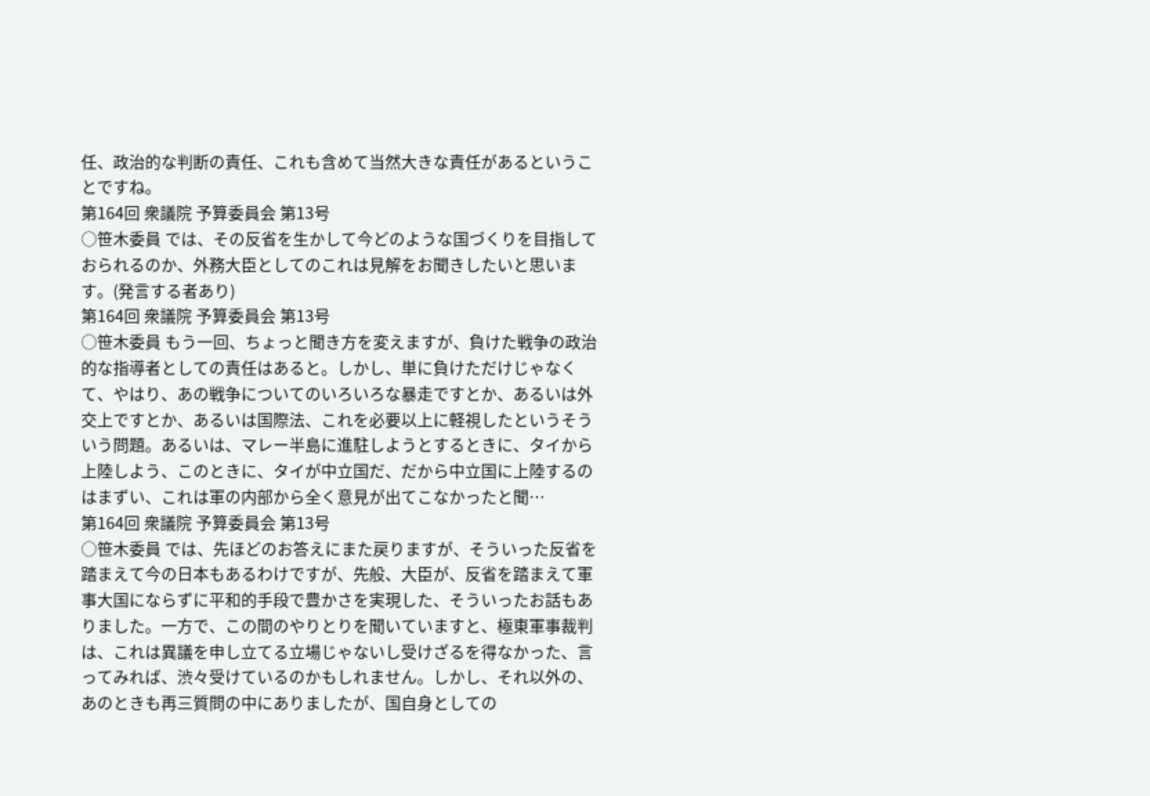任、政治的な判断の責任、これも含めて当然大きな責任があるということですね。
第164回 衆議院 予算委員会 第13号
○笹木委員 では、その反省を生かして今どのような国づくりを目指しておられるのか、外務大臣としてのこれは見解をお聞きしたいと思います。(発言する者あり)
第164回 衆議院 予算委員会 第13号
○笹木委員 もう一回、ちょっと聞き方を変えますが、負けた戦争の政治的な指導者としての責任はあると。しかし、単に負けただけじゃなくて、やはり、あの戦争についてのいろいろな暴走ですとか、あるいは外交上ですとか、あるいは国際法、これを必要以上に軽視したというそういう問題。あるいは、マレー半島に進駐しようとするときに、タイから上陸しよう、このときに、タイが中立国だ、だから中立国に上陸するのはまずい、これは軍の内部から全く意見が出てこなかったと聞…
第164回 衆議院 予算委員会 第13号
○笹木委員 では、先ほどのお答えにまた戻りますが、そういった反省を踏まえて今の日本もあるわけですが、先般、大臣が、反省を踏まえて軍事大国にならずに平和的手段で豊かさを実現した、そういったお話もありました。一方で、この間のやりとりを聞いていますと、極東軍事裁判は、これは異議を申し立てる立場じゃないし受けざるを得なかった、言ってみれば、渋々受けているのかもしれません。しかし、それ以外の、あのときも再三質問の中にありましたが、国自身としての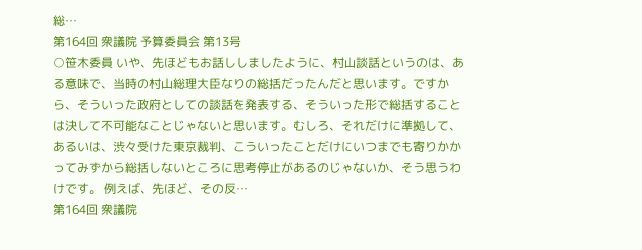総…
第164回 衆議院 予算委員会 第13号
○笹木委員 いや、先ほどもお話ししましたように、村山談話というのは、ある意味で、当時の村山総理大臣なりの総括だったんだと思います。ですから、そういった政府としての談話を発表する、そういった形で総括することは決して不可能なことじゃないと思います。むしろ、それだけに準拠して、あるいは、渋々受けた東京裁判、こういったことだけにいつまでも寄りかかってみずから総括しないところに思考停止があるのじゃないか、そう思うわけです。 例えば、先ほど、その反…
第164回 衆議院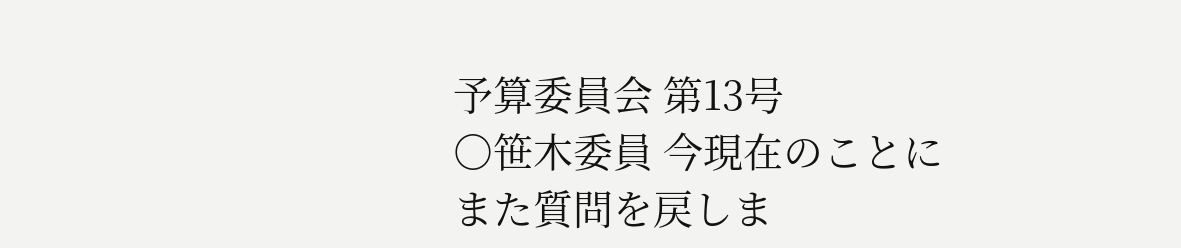予算委員会 第13号
○笹木委員 今現在のことにまた質問を戻しま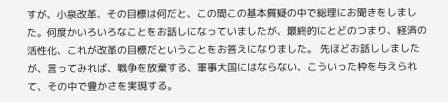すが、小泉改革、その目標は何だと、この間この基本質疑の中で総理にお聞きをしました。何度かいろいろなことをお話しになっていましたが、最終的にとどのつまり、経済の活性化、これが改革の目標だということをお答えになりました。 先ほどお話ししましたが、言ってみれば、戦争を放棄する、軍事大国にはならない、こういった枠を与えられて、その中で豊かさを実現する。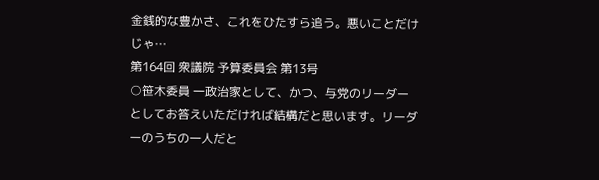金銭的な豊かさ、これをひたすら追う。悪いことだけじゃ…
第164回 衆議院 予算委員会 第13号
○笹木委員 一政治家として、かつ、与党のリーダーとしてお答えいただければ結構だと思います。リーダーのうちの一人だと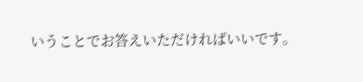いうことでお答えいただければいいです。